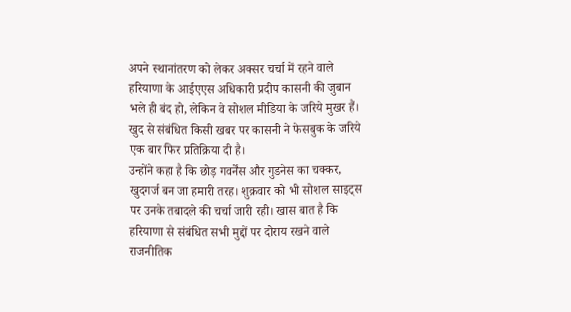अपने स्थानांतरण को लेकर अक्सर चर्चा में रहने वाले हरियाणा के आईएएस अधिकारी प्रदीप कासनी की जुबान भले ही बंद हो, लेकिन वे सोशल मीडिया के जरिये मुखर हैं। खुद से संबंधित किसी खबर पर कासनी ने फेसबुक के जरिये एक बार फिर प्रतिक्रिया दी है।
उन्होंने कहा है कि छोड़ गवर्नेंस और गुडनेस का चक्कर, खुदगर्ज बन जा हमारी तरह। शुक्रवार को भी सोशल साइट्स पर उनके तबादले की चर्चा जारी रही। खास बात है कि हरियाणा से संबंधित सभी मुद्दों पर दोराय रखने वाले राजनीतिक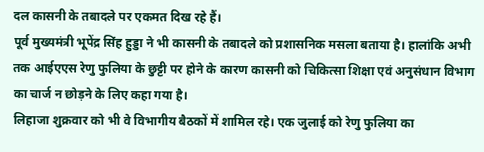दल कासनी के तबादले पर एकमत दिख रहे हैं।
पूर्व मुख्यमंत्री भूपेंद्र सिंह हुड्डा ने भी कासनी के तबादले को प्रशासनिक मसला बताया है। हालांकि अभी तक आईएएस रेणु फुलिया के छुट्टी पर होने के कारण कासनी को चिकित्सा शिक्षा एवं अनुसंधान विभाग का चार्ज न छोड़ने के लिए कहा गया है।
लिहाजा शुक्रवार को भी वे विभागीय बैठकों में शामिल रहे। एक जुलाई को रेणु फुलिया का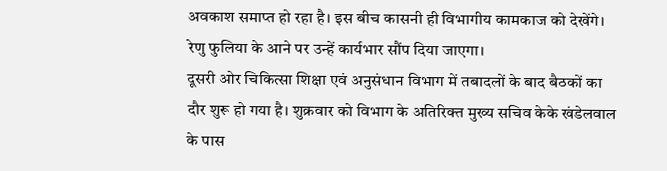अवकाश समाप्त हो रहा है। इस बीच कासनी ही विभागीय कामकाज को देखेंगे। रेणु फुलिया के आने पर उन्हें कार्यभार सौंप दिया जाएगा।
दूसरी ओर चिकित्सा शिक्षा एवं अनुसंधान विभाग में तबादलों के बाद बैठकों का दौर शुरू हो गया है। शुक्रवार को विभाग के अतिरिक्त मुख्य सचिव केके खंडेलवाल के पास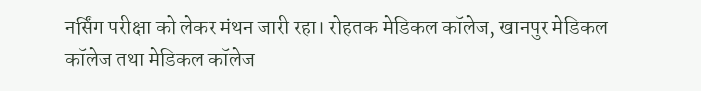नर्सिंग परीक्षा को लेकर मंथन जारी रहा। रोहतक मेडिकल कॉलेज, खानपुर मेडिकल कॉलेज तथा मेडिकल कॉलेज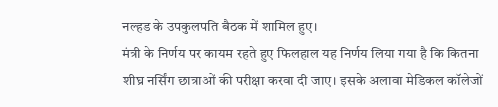नल्हड के उपकुलपति बैठक में शामिल हुए।
मंत्री के निर्णय पर कायम रहते हुए फिलहाल यह निर्णय लिया गया है कि कितना शीघ्र नर्सिंग छात्राओं की परीक्षा करवा दी जाए। इसके अलावा मेडिकल कॉलेजों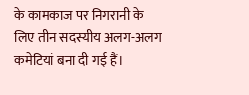के कामकाज पर निगरानी के लिए तीन सदस्यीय अलग-अलग कमेटियां बना दी गई हैं।